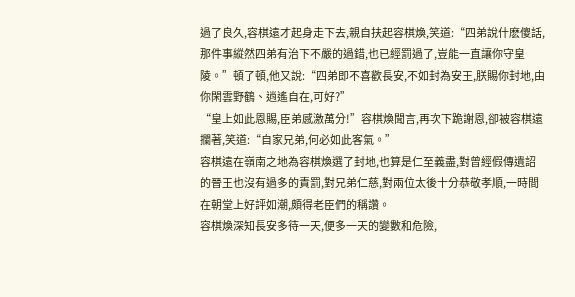過了良久,容棋遠才起身走下去,親自扶起容棋煥,笑道:“四弟說什麽傻話,那件事縱然四弟有治下不嚴的過錯,也已經罰過了,豈能一直讓你守皇陵。”頓了頓,他又說:“四弟即不喜歡長安,不如封為安王,朕賜你封地,由你閑雲野鶴、逍遙自在,可好?”
“皇上如此恩賜,臣弟感激萬分!”容棋煥聞言,再次下跪謝恩,卻被容棋遠攔著,笑道:“自家兄弟,何必如此客氣。”
容棋遠在嶺南之地為容棋煥選了封地,也算是仁至義盡,對曾經假傳遺詔的晉王也沒有過多的責罰,對兄弟仁慈,對兩位太後十分恭敬孝順,一時間在朝堂上好評如潮,頗得老臣們的稱讚。
容棋煥深知長安多待一天,便多一天的變數和危險,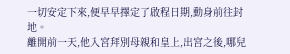一切安定下來,便早早擇定了啟程日期,動身前往封地。
離開前一天,他入宮拜別母親和皇上,出宮之後,哪兒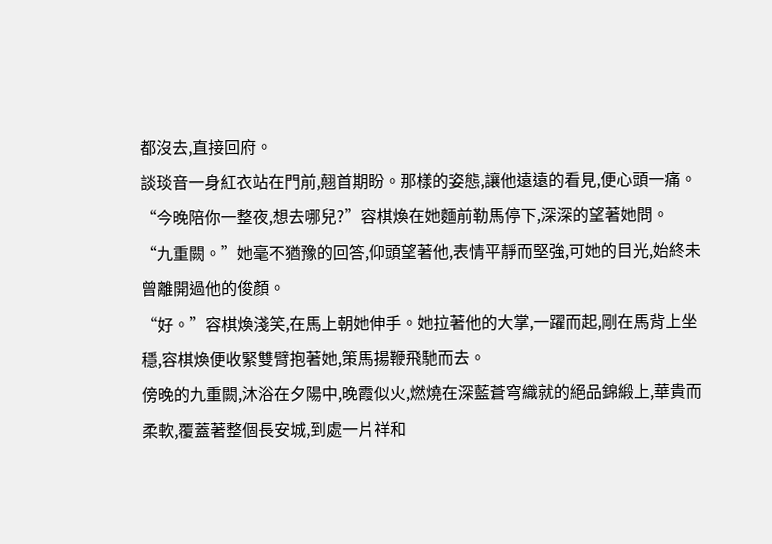都沒去,直接回府。
談琰音一身紅衣站在門前,翹首期盼。那樣的姿態,讓他遠遠的看見,便心頭一痛。
“今晚陪你一整夜,想去哪兒?”容棋煥在她麵前勒馬停下,深深的望著她問。
“九重闕。”她毫不猶豫的回答,仰頭望著他,表情平靜而堅強,可她的目光,始終未曾離開過他的俊顏。
“好。”容棋煥淺笑,在馬上朝她伸手。她拉著他的大掌,一躍而起,剛在馬背上坐穩,容棋煥便收緊雙臂抱著她,策馬揚鞭飛馳而去。
傍晚的九重闕,沐浴在夕陽中,晚霞似火,燃燒在深藍蒼穹織就的絕品錦緞上,華貴而柔軟,覆蓋著整個長安城,到處一片祥和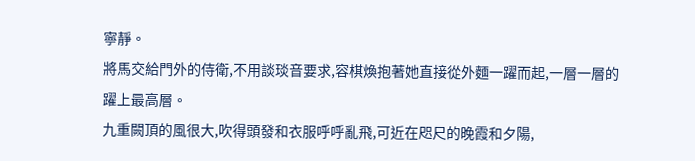寧靜。
將馬交給門外的侍衛,不用談琰音要求,容棋煥抱著她直接從外麵一躍而起,一層一層的躍上最高層。
九重闕頂的風很大,吹得頭發和衣服呼呼亂飛,可近在咫尺的晚霞和夕陽,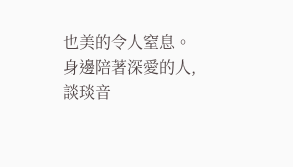也美的令人窒息。身邊陪著深愛的人,談琰音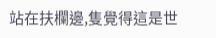站在扶欄邊,隻覺得這是世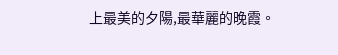上最美的夕陽,最華麗的晚霞。